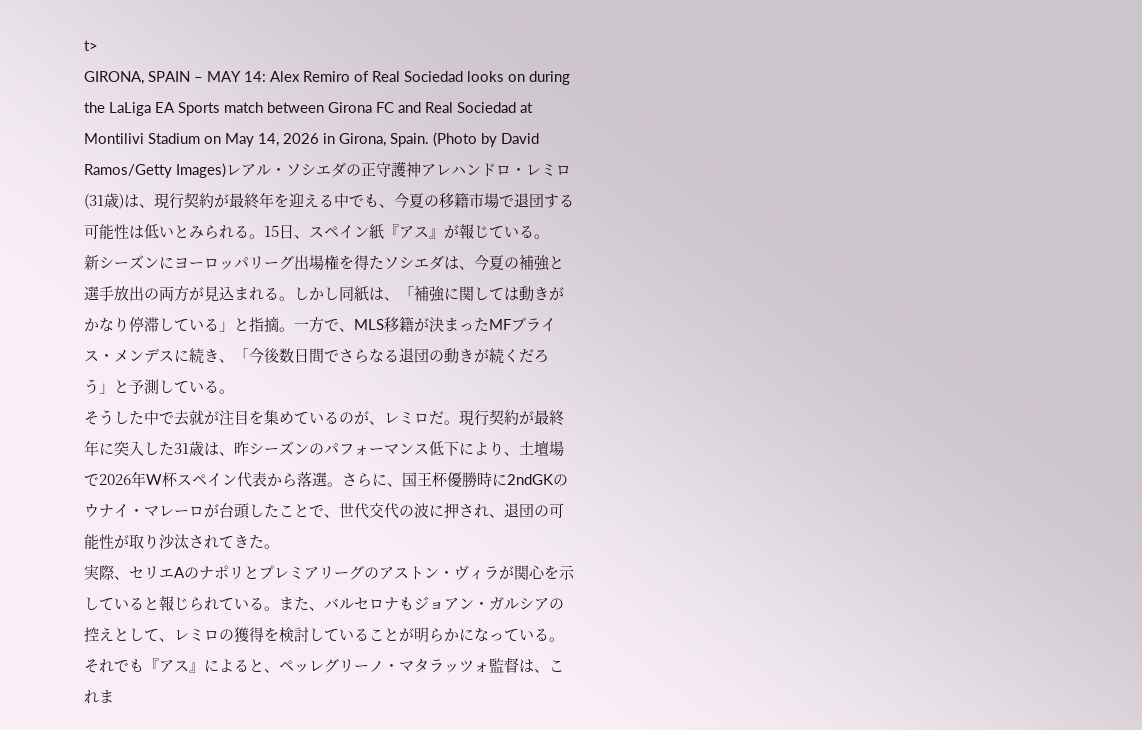t>
GIRONA, SPAIN – MAY 14: Alex Remiro of Real Sociedad looks on during the LaLiga EA Sports match between Girona FC and Real Sociedad at Montilivi Stadium on May 14, 2026 in Girona, Spain. (Photo by David Ramos/Getty Images)レアル・ソシエダの正守護神アレハンドロ・レミロ(31歳)は、現行契約が最終年を迎える中でも、今夏の移籍市場で退団する可能性は低いとみられる。15日、スペイン紙『アス』が報じている。
新シーズンにヨーロッパリーグ出場権を得たソシエダは、今夏の補強と選手放出の両方が見込まれる。しかし同紙は、「補強に関しては動きがかなり停滞している」と指摘。一方で、MLS移籍が決まったMFブライス・メンデスに続き、「今後数日間でさらなる退団の動きが続くだろう」と予測している。
そうした中で去就が注目を集めているのが、レミロだ。現行契約が最終年に突入した31歳は、昨シーズンのパフォーマンス低下により、土壇場で2026年W杯スペイン代表から落選。さらに、国王杯優勝時に2ndGKのウナイ・マレーロが台頭したことで、世代交代の波に押され、退団の可能性が取り沙汰されてきた。
実際、セリエAのナポリとプレミアリーグのアストン・ヴィラが関心を示していると報じられている。また、バルセロナもジョアン・ガルシアの控えとして、レミロの獲得を検討していることが明らかになっている。
それでも『アス』によると、ペッレグリーノ・マタラッツォ監督は、これま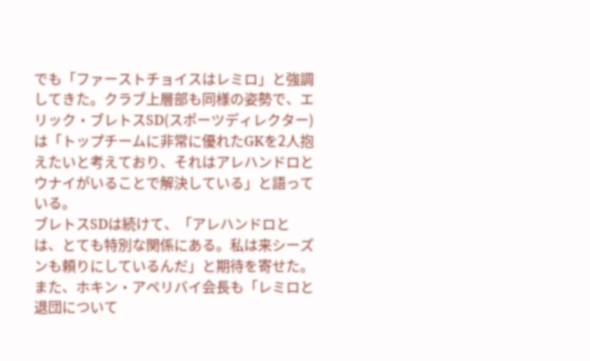でも「ファーストチョイスはレミロ」と強調してきた。クラブ上層部も同様の姿勢で、エリック・ブレトスSD(スポーツディレクター)は「トップチームに非常に優れたGKを2人抱えたいと考えており、それはアレハンドロとウナイがいることで解決している」と語っている。
ブレトスSDは続けて、「アレハンドロとは、とても特別な関係にある。私は来シーズンも頼りにしているんだ」と期待を寄せた。また、ホキン・アペリバイ会長も「レミロと退団について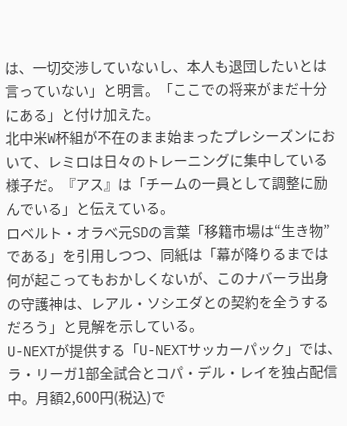は、一切交渉していないし、本人も退団したいとは言っていない」と明言。「ここでの将来がまだ十分にある」と付け加えた。
北中米W杯組が不在のまま始まったプレシーズンにおいて、レミロは日々のトレーニングに集中している様子だ。『アス』は「チームの一員として調整に励んでいる」と伝えている。
ロベルト・オラべ元SDの言葉「移籍市場は“生き物”である」を引用しつつ、同紙は「幕が降りるまでは何が起こってもおかしくないが、このナバーラ出身の守護神は、レアル・ソシエダとの契約を全うするだろう」と見解を示している。
U-NEXTが提供する「U-NEXTサッカーパック」では、ラ・リーガ1部全試合とコパ・デル・レイを独占配信中。月額2,600円(税込)で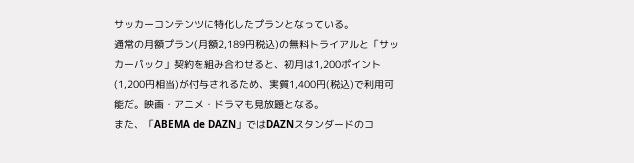サッカーコンテンツに特化したプランとなっている。
通常の月額プラン(月額2,189円税込)の無料トライアルと「サッカーパック」契約を組み合わせると、初月は1,200ポイント(1,200円相当)が付与されるため、実質1,400円(税込)で利用可能だ。映画・アニメ・ドラマも見放題となる。
また、「ABEMA de DAZN」ではDAZNスタンダードのコ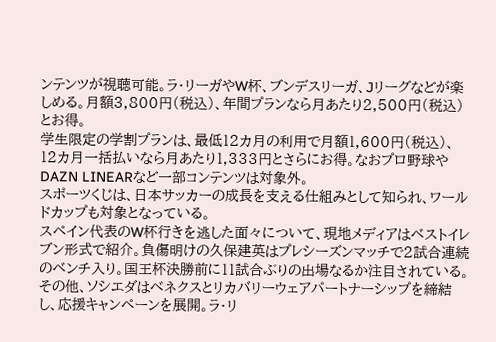ンテンツが視聴可能。ラ・リーガやW杯、ブンデスリーガ、Jリーグなどが楽しめる。月額3,800円(税込)、年間プランなら月あたり2,500円(税込)とお得。
学生限定の学割プランは、最低12カ月の利用で月額1,600円(税込)、12カ月一括払いなら月あたり1,333円とさらにお得。なおプロ野球やDAZN LINEARなど一部コンテンツは対象外。
スポーツくじは、日本サッカーの成長を支える仕組みとして知られ、ワールドカップも対象となっている。
スペイン代表のW杯行きを逃した面々について、現地メディアはベストイレブン形式で紹介。負傷明けの久保建英はプレシーズンマッチで2試合連続のベンチ入り。国王杯決勝前に11試合ぶりの出場なるか注目されている。
その他、ソシエダはべネクスとリカバリーウェアパートナーシップを締結し、応援キャンペーンを展開。ラ・リ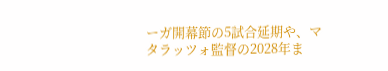ーガ開幕節の5試合延期や、マタラッツォ監督の2028年ま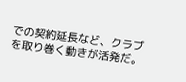での契約延長など、クラブを取り巻く動きが活発だ。